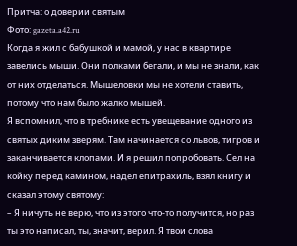Притча: о доверии святым
Фото: gazeta.a42.ru
Когда я жил с бабушкой и мамой, у нас в квартире завелись мыши. Они полками бегали, и мы не знали, как от них отделаться. Мышеловки мы не хотели ставить, потому что нам было жалко мышей.
Я вспомнил, что в требнике есть увещевание одного из святых диким зверям. Там начинается со львов, тигров и заканчивается клопами. И я решил попробовать. Сел на койку перед камином, надел епитрахиль, взял книгу и сказал этому святому:
– Я ничуть не верю, что из этого что-то получится, но раз ты это написал, ты, значит, верил. Я твои слова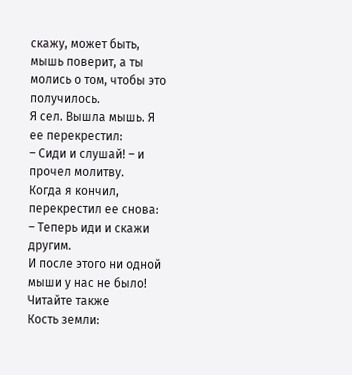скажу, может быть, мышь поверит, а ты молись о том, чтобы это получилось.
Я сел. Вышла мышь. Я ее перекрестил:
– Сиди и слушай! – и прочел молитву.
Когда я кончил, перекрестил ее снова:
– Теперь иди и скажи другим.
И после этого ни одной мыши у нас не было!
Читайте также
Кость земли: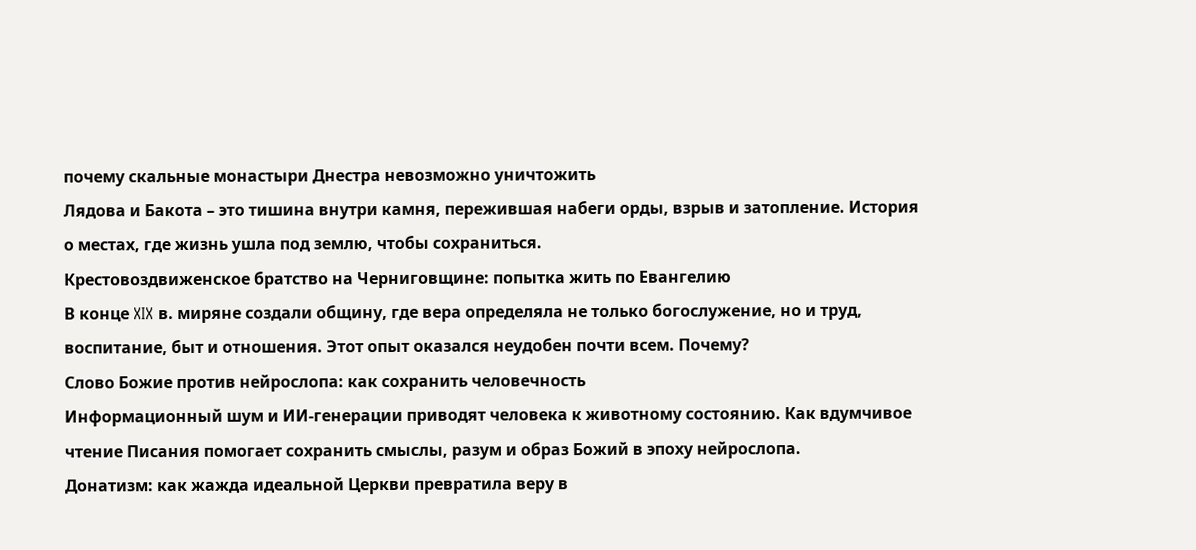почему скальные монастыри Днестра невозможно уничтожить
Лядова и Бакота – это тишина внутри камня, пережившая набеги орды, взрыв и затопление. История о местах, где жизнь ушла под землю, чтобы сохраниться.
Крестовоздвиженское братство на Черниговщине: попытка жить по Евангелию
В конце XIX в. миряне создали общину, где вера определяла не только богослужение, но и труд, воспитание, быт и отношения. Этот опыт оказался неудобен почти всем. Почему?
Слово Божие против нейрослопа: как сохранить человечность
Информационный шум и ИИ-генерации приводят человека к животному состоянию. Как вдумчивое чтение Писания помогает сохранить смыслы, разум и образ Божий в эпоху нейрослопа.
Донатизм: как жажда идеальной Церкви превратила веру в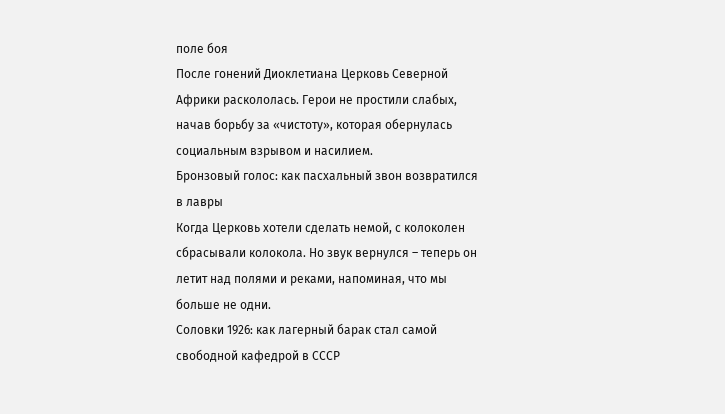поле боя
После гонений Диоклетиана Церковь Северной Африки раскололась. Герои не простили слабых, начав борьбу за «чистоту», которая обернулась социальным взрывом и насилием.
Бронзовый голос: как пасхальный звон возвратился в лавры
Когда Церковь хотели сделать немой, с колоколен сбрасывали колокола. Но звук вернулся – теперь он летит над полями и реками, напоминая, что мы больше не одни.
Соловки 1926: как лагерный барак стал самой свободной кафедрой в СССР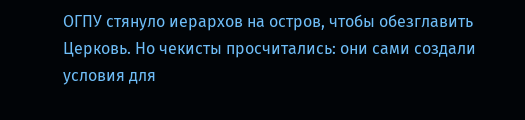ОГПУ стянуло иерархов на остров, чтобы обезглавить Церковь. Но чекисты просчитались: они сами создали условия для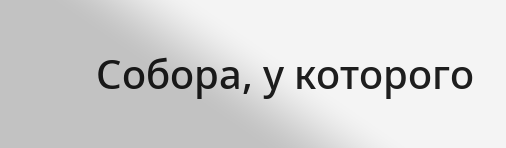Собора, у которого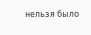нельзя было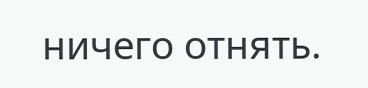ничего отнять.